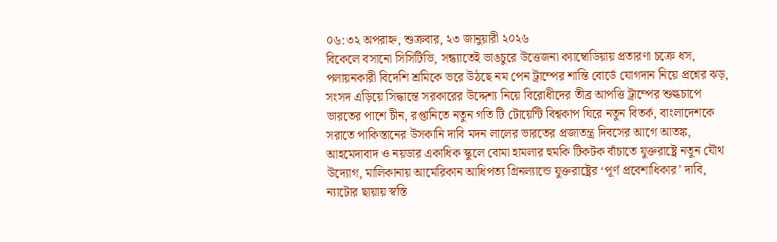০৬:৩২ অপরাহ্ন, শুক্রবার, ২৩ জানুয়ারী ২০২৬
বিকেলে বসানো সিসিটিভি, সন্ধ্যাতেই ভাঙচুরে উত্তেজনা ক্যাম্বোডিয়ায় প্রতারণা চক্রে ধস, পলায়নকারী বিদেশি শ্রমিকে ভরে উঠছে নম পেন ট্রাম্পের শান্তি বোর্ডে যোগদান নিয়ে প্রশ্নের ঝড়, সংসদ এড়িয়ে সিদ্ধান্তে সরকারের উদ্দেশ্য নিয়ে বিরোধীদের তীব্র আপত্তি ট্রাম্পের শুল্কচাপে ভারতের পাশে চীন, রপ্তানিতে নতুন গতি টি টোয়েন্টি বিশ্বকাপ ঘিরে নতুন বিতর্ক, বাংলাদেশকে সরাতে পাকিস্তানের উসকানি দাবি মদন লালের ভারতের প্রজাতন্ত্র দিবসের আগে আতঙ্ক, আহমেদাবাদ ও নয়ডার একাধিক স্কুলে বোমা হামলার হুমকি টিকটক বাঁচাতে যুক্তরাষ্ট্রে নতুন যৌথ উদ্যোগ, মালিকানায় আমেরিকান আধিপত্য গ্রিনল্যান্ডে যুক্তরাষ্ট্রের ‘পূর্ণ প্রবেশাধিকার’ দাবি, ন্যাটোর ছায়ায় স্বস্তি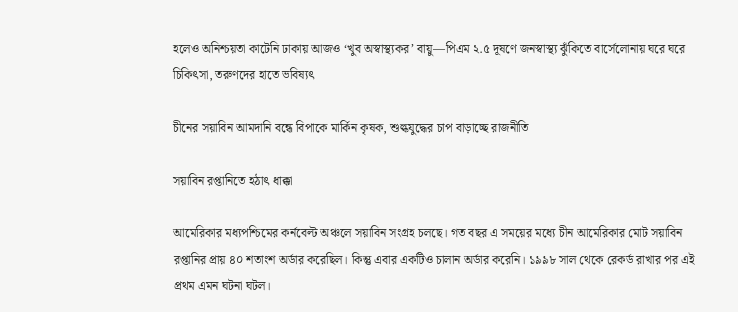হলেও অনিশ্চয়তা কাটেনি ঢাকায় আজও ‘খুব অস্বাস্থ্যকর’ বায়ু—পিএম ২.৫ দূষণে জনস্বাস্থ্য ঝুঁকিতে বার্সেলোনায় ঘরে ঘরে চিকিৎসা, তরুণদের হাতে ভবিষ্যৎ

চীনের সয়াবিন আমদানি বন্ধে বিপাকে মার্কিন কৃষক, শুল্কযুদ্ধের চাপ বাড়াচ্ছে রাজনীতি

সয়াবিন রপ্তানিতে হঠাৎ ধাক্কা

আমেরিকার মধ্যপশ্চিমের কর্নবেল্ট অঞ্চলে সয়াবিন সংগ্রহ চলছে। গত বছর এ সময়ের মধ্যে চীন আমেরিকার মোট সয়াবিন রপ্তানির প্রায় ৪০ শতাংশ অর্ডার করেছিল। কিন্তু এবার একটিও চালান অর্ডার করেনি। ১৯৯৮ সাল থেকে রেকর্ড রাখার পর এই প্রথম এমন ঘটনা ঘটল।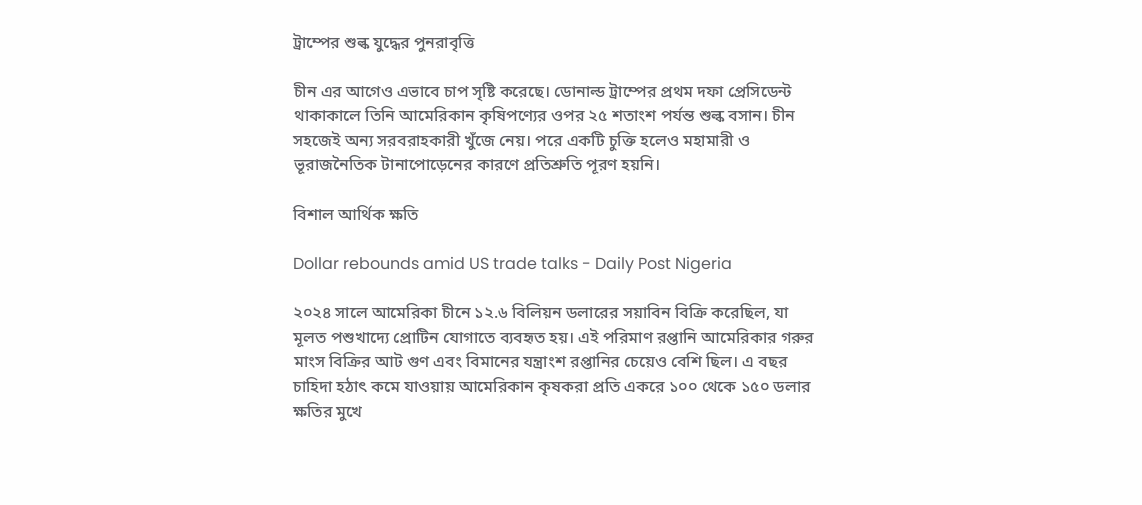ট্রাম্পের শুল্ক যুদ্ধের পুনরাবৃত্তি

চীন এর আগেও এভাবে চাপ সৃষ্টি করেছে। ডোনাল্ড ট্রাম্পের প্রথম দফা প্রেসিডেন্ট থাকাকালে তিনি আমেরিকান কৃষিপণ্যের ওপর ২৫ শতাংশ পর্যন্ত শুল্ক বসান। চীন সহজেই অন্য সরবরাহকারী খুঁজে নেয়। পরে একটি চুক্তি হলেও মহামারী ও ভূরাজনৈতিক টানাপোড়েনের কারণে প্রতিশ্রুতি পূরণ হয়নি।

বিশাল আর্থিক ক্ষতি

Dollar rebounds amid US trade talks - Daily Post Nigeria

২০২৪ সালে আমেরিকা চীনে ১২.৬ বিলিয়ন ডলারের সয়াবিন বিক্রি করেছিল, যা মূলত পশুখাদ্যে প্রোটিন যোগাতে ব্যবহৃত হয়। এই পরিমাণ রপ্তানি আমেরিকার গরুর মাংস বিক্রির আট গুণ এবং বিমানের যন্ত্রাংশ রপ্তানির চেয়েও বেশি ছিল। এ বছর চাহিদা হঠাৎ কমে যাওয়ায় আমেরিকান কৃষকরা প্রতি একরে ১০০ থেকে ১৫০ ডলার ক্ষতির মুখে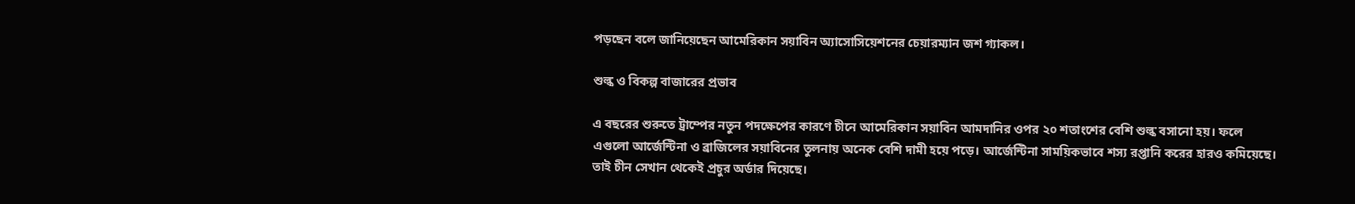পড়ছেন বলে জানিয়েছেন আমেরিকান সয়াবিন অ্যাসোসিয়েশনের চেয়ারম্যান জশ গ্যাকল।

শুল্ক ও বিকল্প বাজারের প্রভাব

এ বছরের শুরুতে ট্রাম্পের নতুন পদক্ষেপের কারণে চীনে আমেরিকান সয়াবিন আমদানির ওপর ২০ শতাংশের বেশি শুল্ক বসানো হয়। ফলে এগুলো আর্জেন্টিনা ও ব্রাজিলের সয়াবিনের তুলনায় অনেক বেশি দামী হয়ে পড়ে। আর্জেন্টিনা সাময়িকভাবে শস্য রপ্তানি করের হারও কমিয়েছে। তাই চীন সেখান থেকেই প্রচুর অর্ডার দিয়েছে।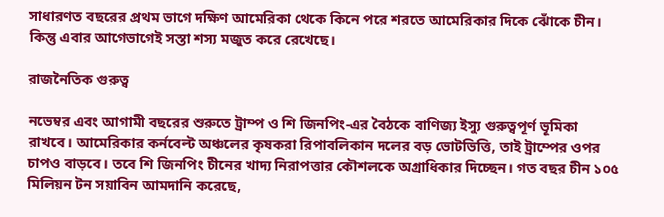সাধারণত বছরের প্রথম ভাগে দক্ষিণ আমেরিকা থেকে কিনে পরে শরতে আমেরিকার দিকে ঝোঁকে চীন। কিন্তু এবার আগেভাগেই সস্তা শস্য মজুত করে রেখেছে।

রাজনৈতিক গুরুত্ব

নভেম্বর এবং আগামী বছরের শুরুতে ট্রাম্প ও শি জিনপিং-এর বৈঠকে বাণিজ্য ইস্যু গুরুত্বপূর্ণ ভূমিকা রাখবে। আমেরিকার কর্নবেল্ট অঞ্চলের কৃষকরা রিপাবলিকান দলের বড় ভোটভিত্তি, তাই ট্রাম্পের ওপর চাপও বাড়বে। তবে শি জিনপিং চীনের খাদ্য নিরাপত্তার কৌশলকে অগ্রাধিকার দিচ্ছেন। গত বছর চীন ১০৫ মিলিয়ন টন সয়াবিন আমদানি করেছে,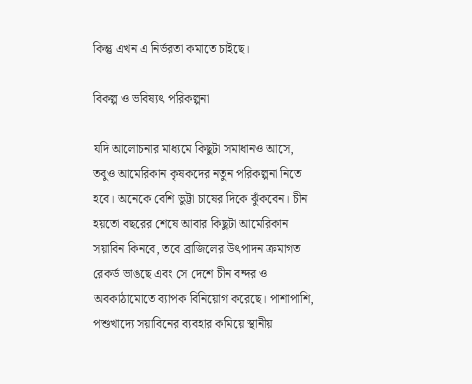কিন্তু এখন এ নির্ভরতা কমাতে চাইছে।

বিকল্প ও ভবিষ্যৎ পরিকল্পনা

যদি আলোচনার মাধ্যমে কিছুটা সমাধানও আসে, তবুও আমেরিকান কৃষকদের নতুন পরিকল্পনা নিতে হবে। অনেকে বেশি ভুট্টা চাষের দিকে ঝুঁকবেন। চীন হয়তো বছরের শেষে আবার কিছুটা আমেরিকান সয়াবিন কিনবে, তবে ব্রাজিলের উৎপাদন ক্রমাগত রেকর্ড ভাঙছে এবং সে দেশে চীন বন্দর ও অবকাঠামোতে ব্যাপক বিনিয়োগ করেছে। পাশাপাশি, পশুখাদ্যে সয়াবিনের ব্যবহার কমিয়ে স্থানীয়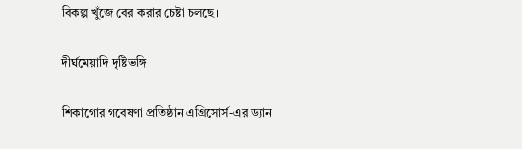বিকল্প খুঁজে বের করার চেষ্টা চলছে।

দীর্ঘমেয়াদি দৃষ্টিভঙ্গি

শিকাগোর গবেষণা প্রতিষ্ঠান এগ্রিসোর্স-এর ড্যান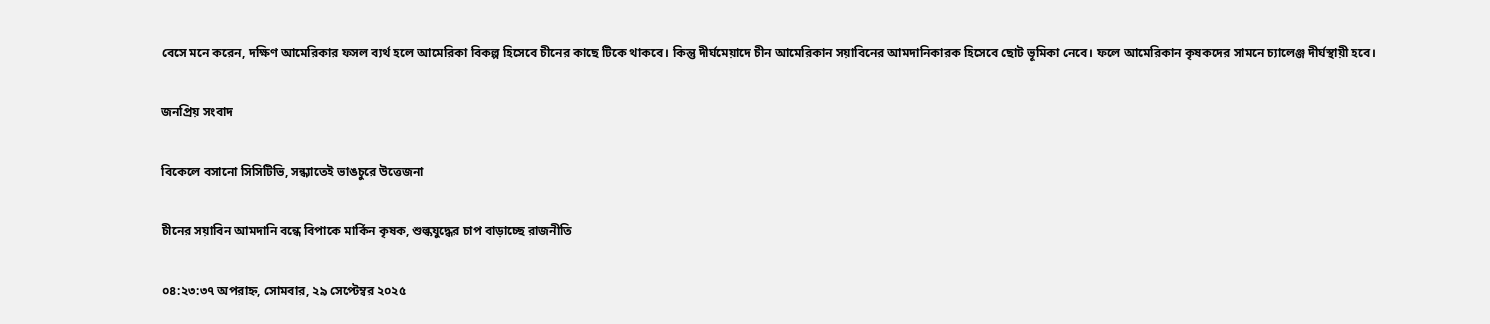বেসে মনে করেন, দক্ষিণ আমেরিকার ফসল ব্যর্থ হলে আমেরিকা বিকল্প হিসেবে চীনের কাছে টিকে থাকবে। কিন্তু দীর্ঘমেয়াদে চীন আমেরিকান সয়াবিনের আমদানিকারক হিসেবে ছোট ভূমিকা নেবে। ফলে আমেরিকান কৃষকদের সামনে চ্যালেঞ্জ দীর্ঘস্থায়ী হবে।

জনপ্রিয় সংবাদ

বিকেলে বসানো সিসিটিভি, সন্ধ্যাতেই ভাঙচুরে উত্তেজনা

চীনের সয়াবিন আমদানি বন্ধে বিপাকে মার্কিন কৃষক, শুল্কযুদ্ধের চাপ বাড়াচ্ছে রাজনীতি

০৪:২৩:৩৭ অপরাহ্ন, সোমবার, ২৯ সেপ্টেম্বর ২০২৫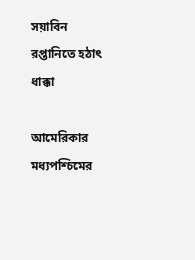সয়াবিন রপ্তানিতে হঠাৎ ধাক্কা

আমেরিকার মধ্যপশ্চিমের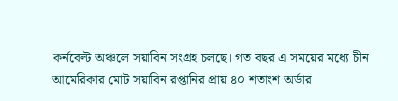কর্নবেল্ট অঞ্চলে সয়াবিন সংগ্রহ চলছে। গত বছর এ সময়ের মধ্যে চীন আমেরিকার মোট সয়াবিন রপ্তানির প্রায় ৪০ শতাংশ অর্ডার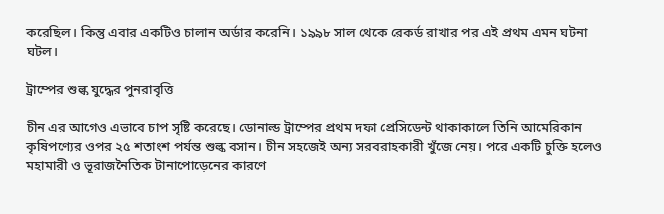করেছিল। কিন্তু এবার একটিও চালান অর্ডার করেনি। ১৯৯৮ সাল থেকে রেকর্ড রাখার পর এই প্রথম এমন ঘটনা ঘটল।

ট্রাম্পের শুল্ক যুদ্ধের পুনরাবৃত্তি

চীন এর আগেও এভাবে চাপ সৃষ্টি করেছে। ডোনাল্ড ট্রাম্পের প্রথম দফা প্রেসিডেন্ট থাকাকালে তিনি আমেরিকান কৃষিপণ্যের ওপর ২৫ শতাংশ পর্যন্ত শুল্ক বসান। চীন সহজেই অন্য সরবরাহকারী খুঁজে নেয়। পরে একটি চুক্তি হলেও মহামারী ও ভূরাজনৈতিক টানাপোড়েনের কারণে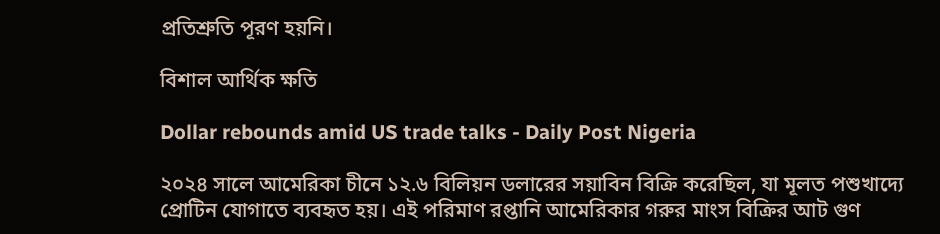প্রতিশ্রুতি পূরণ হয়নি।

বিশাল আর্থিক ক্ষতি

Dollar rebounds amid US trade talks - Daily Post Nigeria

২০২৪ সালে আমেরিকা চীনে ১২.৬ বিলিয়ন ডলারের সয়াবিন বিক্রি করেছিল, যা মূলত পশুখাদ্যে প্রোটিন যোগাতে ব্যবহৃত হয়। এই পরিমাণ রপ্তানি আমেরিকার গরুর মাংস বিক্রির আট গুণ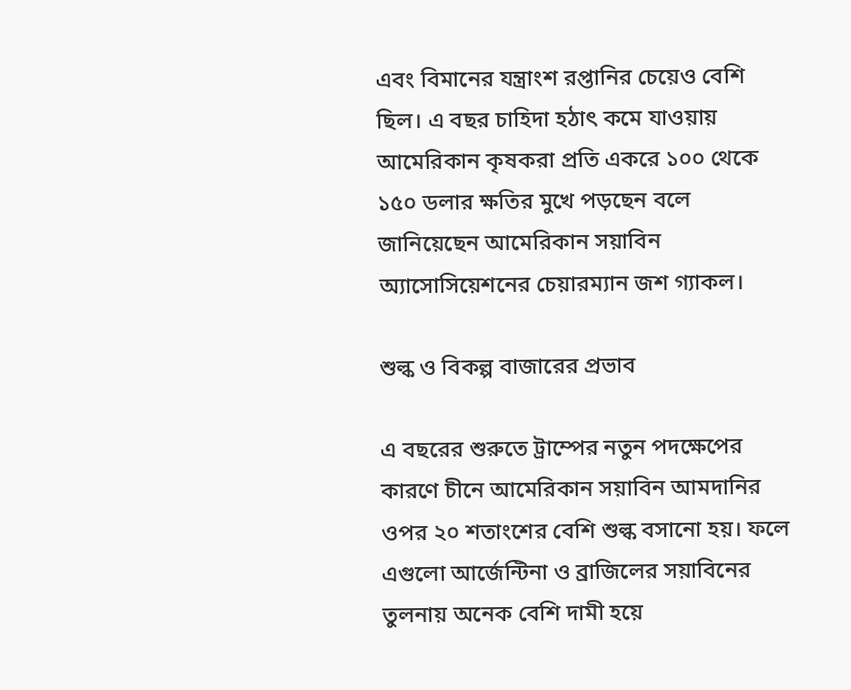এবং বিমানের যন্ত্রাংশ রপ্তানির চেয়েও বেশি ছিল। এ বছর চাহিদা হঠাৎ কমে যাওয়ায় আমেরিকান কৃষকরা প্রতি একরে ১০০ থেকে ১৫০ ডলার ক্ষতির মুখে পড়ছেন বলে জানিয়েছেন আমেরিকান সয়াবিন অ্যাসোসিয়েশনের চেয়ারম্যান জশ গ্যাকল।

শুল্ক ও বিকল্প বাজারের প্রভাব

এ বছরের শুরুতে ট্রাম্পের নতুন পদক্ষেপের কারণে চীনে আমেরিকান সয়াবিন আমদানির ওপর ২০ শতাংশের বেশি শুল্ক বসানো হয়। ফলে এগুলো আর্জেন্টিনা ও ব্রাজিলের সয়াবিনের তুলনায় অনেক বেশি দামী হয়ে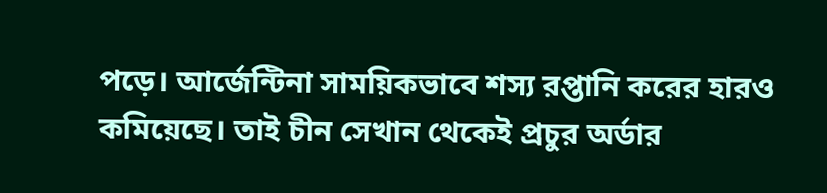পড়ে। আর্জেন্টিনা সাময়িকভাবে শস্য রপ্তানি করের হারও কমিয়েছে। তাই চীন সেখান থেকেই প্রচুর অর্ডার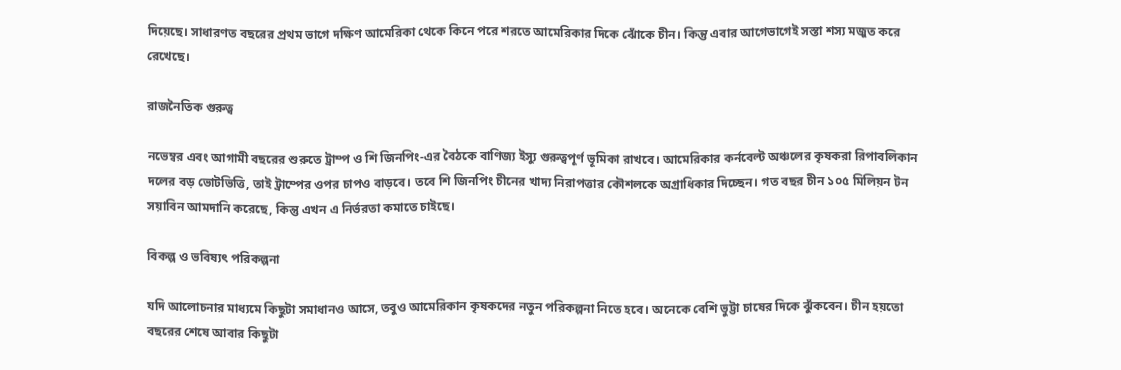দিয়েছে। সাধারণত বছরের প্রথম ভাগে দক্ষিণ আমেরিকা থেকে কিনে পরে শরতে আমেরিকার দিকে ঝোঁকে চীন। কিন্তু এবার আগেভাগেই সস্তা শস্য মজুত করে রেখেছে।

রাজনৈতিক গুরুত্ব

নভেম্বর এবং আগামী বছরের শুরুতে ট্রাম্প ও শি জিনপিং-এর বৈঠকে বাণিজ্য ইস্যু গুরুত্বপূর্ণ ভূমিকা রাখবে। আমেরিকার কর্নবেল্ট অঞ্চলের কৃষকরা রিপাবলিকান দলের বড় ভোটভিত্তি, তাই ট্রাম্পের ওপর চাপও বাড়বে। তবে শি জিনপিং চীনের খাদ্য নিরাপত্তার কৌশলকে অগ্রাধিকার দিচ্ছেন। গত বছর চীন ১০৫ মিলিয়ন টন সয়াবিন আমদানি করেছে, কিন্তু এখন এ নির্ভরতা কমাতে চাইছে।

বিকল্প ও ভবিষ্যৎ পরিকল্পনা

যদি আলোচনার মাধ্যমে কিছুটা সমাধানও আসে, তবুও আমেরিকান কৃষকদের নতুন পরিকল্পনা নিতে হবে। অনেকে বেশি ভুট্টা চাষের দিকে ঝুঁকবেন। চীন হয়তো বছরের শেষে আবার কিছুটা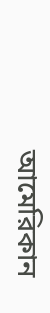আমেরিকান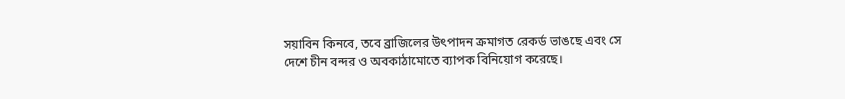সয়াবিন কিনবে, তবে ব্রাজিলের উৎপাদন ক্রমাগত রেকর্ড ভাঙছে এবং সে দেশে চীন বন্দর ও অবকাঠামোতে ব্যাপক বিনিয়োগ করেছে।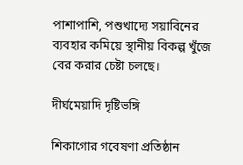পাশাপাশি, পশুখাদ্যে সয়াবিনের ব্যবহার কমিয়ে স্থানীয় বিকল্প খুঁজে বের করার চেষ্টা চলছে।

দীর্ঘমেয়াদি দৃষ্টিভঙ্গি

শিকাগোর গবেষণা প্রতিষ্ঠান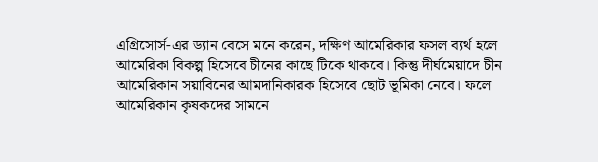এগ্রিসোর্স-এর ড্যান বেসে মনে করেন, দক্ষিণ আমেরিকার ফসল ব্যর্থ হলে আমেরিকা বিকল্প হিসেবে চীনের কাছে টিকে থাকবে। কিন্তু দীর্ঘমেয়াদে চীন আমেরিকান সয়াবিনের আমদানিকারক হিসেবে ছোট ভূমিকা নেবে। ফলে আমেরিকান কৃষকদের সামনে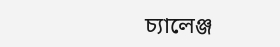চ্যালেঞ্জ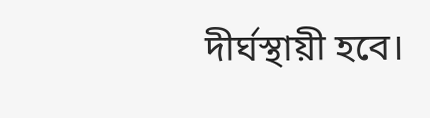দীর্ঘস্থায়ী হবে।